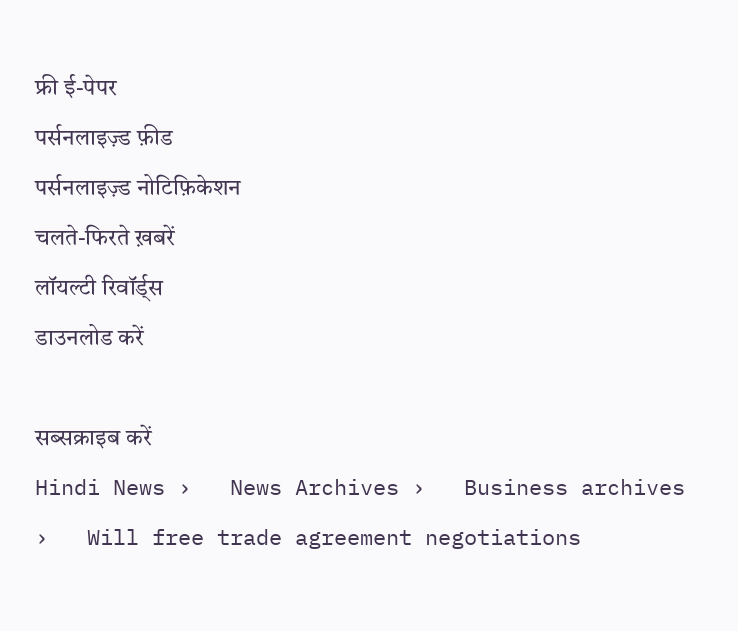फ्री ई-पेपर
पर्सनलाइज़्ड फ़ीड
पर्सनलाइज़्ड नोटिफ़िकेशन
चलते-फिरते ख़बरें
लॉयल्टी रिवॉर्ड्स
डाउनलोड करें

सब्सक्राइब करें
Hindi News ›   News Archives ›   Business archives ›   Will free trade agreement negotiations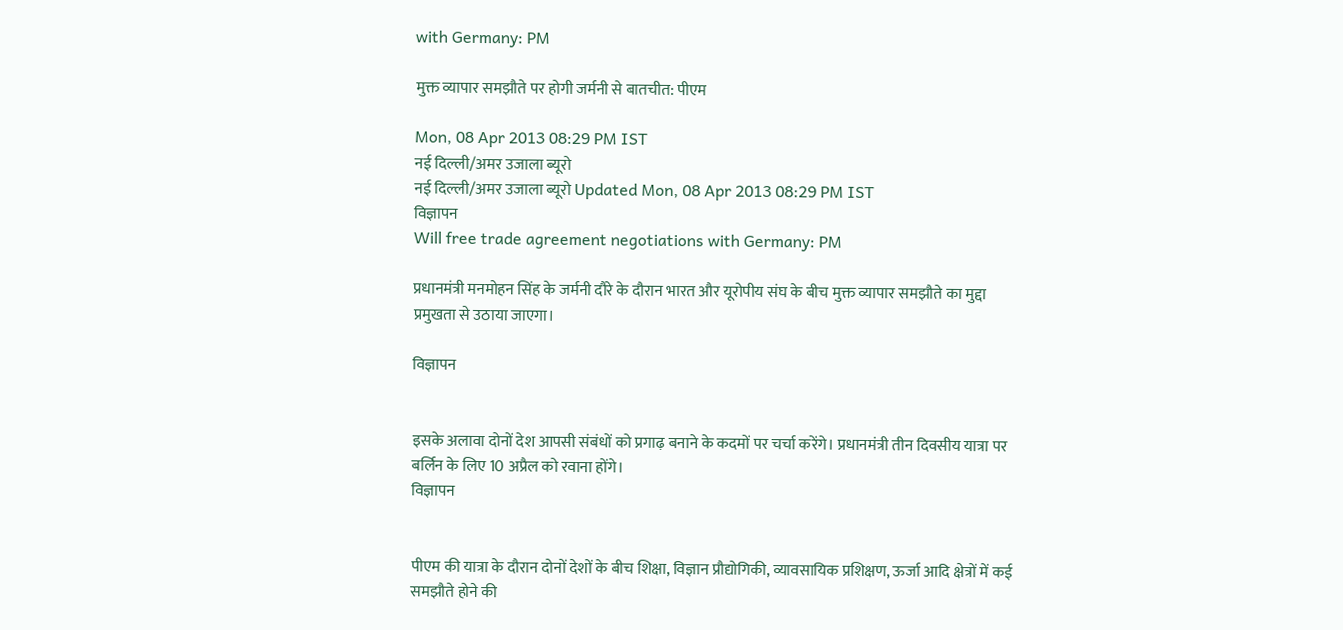with Germany: PM

मुक्त व्यापार समझौते पर होगी जर्मनी से बातचीत: पीएम

Mon, 08 Apr 2013 08:29 PM IST
नई दिल्ली/अमर उजाला ब्यूरो
नई दिल्ली/अमर उजाला ब्यूरो Updated Mon, 08 Apr 2013 08:29 PM IST
विज्ञापन
Will free trade agreement negotiations with Germany: PM

प्रधानमंत्री मनमोहन सिंह के जर्मनी दौरे के दौरान भारत और यूरोपीय संघ के बीच मुक्त व्यापार समझौते का मुद्दा प्रमुखता से उठाया जाएगा।

विज्ञापन


इसके अलावा दोनों देश आपसी संबंधों को प्रगाढ़ बनाने के कदमों पर चर्चा करेंगे। प्रधानमंत्री तीन दिवसीय यात्रा पर बर्लिन के लिए 10 अप्रैल को रवाना होंगे।
विज्ञापन


पीएम की यात्रा के दौरान दोनों देशों के बीच शिक्षा, विज्ञान प्रौद्योगिकी, व्यावसायिक प्रशिक्षण, ऊर्जा आदि क्षेत्रों में कई समझौते होने की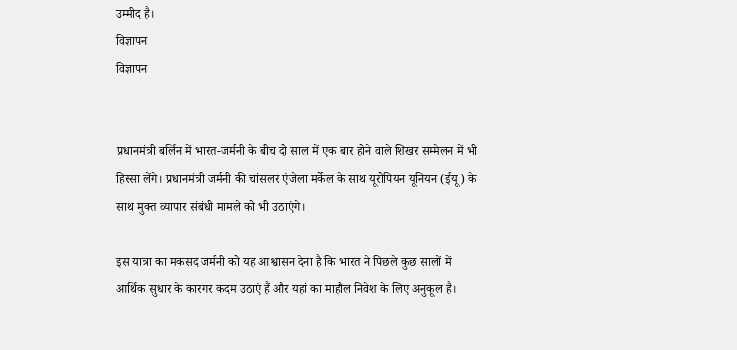उम्मीद है।
विज्ञापन
विज्ञापन


प्रधानमंत्री बर्लिन में भारत-जर्मनी के बीच दो साल में एक बार होने वाले शिखर सम्मेलन में भी हिस्सा लेंगे। प्रधानमंत्री जर्मनी की चांसलर एंजेला मर्केल के साथ यूरोपियन यूनियन (ईयू) के साथ मुक्त व्यापार संबंधी मामले को भी उठाएंगे।

इस यात्रा का मकसद जर्मनी को यह आश्वासन देना है कि भारत ने पिछले कुछ सालों में आर्थिक सुधार के कारगर कदम उठाएं हैं और यहां का माहौल निवेश के लिए अनुकूल है।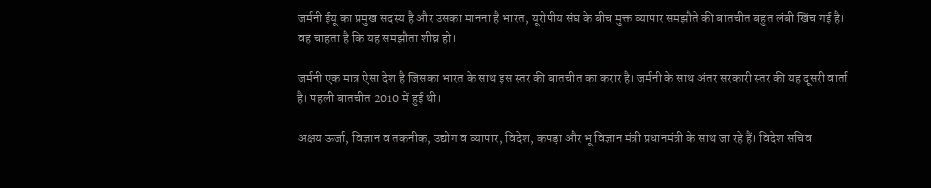जर्मनी ईयू का प्रमुख सदस्य है और उसका मानना है भारत, यूरोपीय संघ के बीच मुक्त व्यापार समझौते की बातचीत बहुत लंबी खिंच गई है। वह चाहता है कि यह समझौता शीघ्र हो।

जर्मनी एक मात्र ऐसा देश है जिसका भारत के साथ इस स्तर की बातचीत का करार है। जर्मनी के साथ अंतर सरकारी स्तर की यह दूसरी वार्ता है। पहली बातचीत 2010 में हुई थी।

अक्षय ऊर्जा, विज्ञान व तकनीक, उद्योग व व्यापार, विदेश, कपड़ा और भू विज्ञान मंत्री प्रधानमंत्री के साथ जा रहे हैं। विदेश सचिव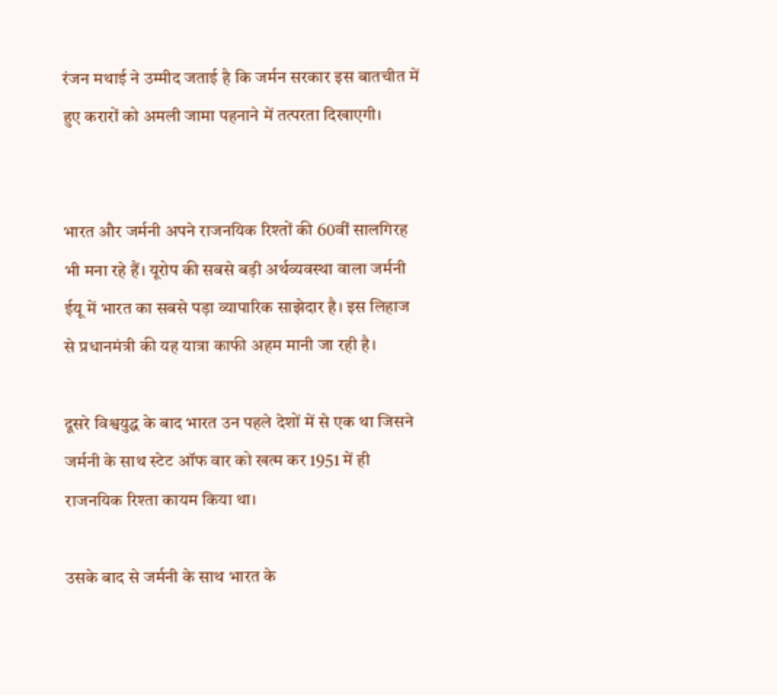रंजन मथाई ने उम्मीद जताई है कि जर्मन सरकार इस बातचीत में हुए करारों को अमली जामा पहनाने में तत्परता दिखाएगी।


भारत और जर्मनी अपने राजनयिक रिश्तों की 60वीं सालगिरह भी मना रहे हैं। यूरोप की सबसे बड़ी अर्थव्यवस्था वाला जर्मनी ईयू में भारत का सबसे पड़ा व्यापारिक साझेदार है। इस लिहाज से प्रधानमंत्री की यह यात्रा काफी अहम मानी जा रही है।

दूसरे विश्वयुद्ध के बाद भारत उन पहले देशों में से एक था जिसने जर्मनी के साथ स्टेट ऑफ वार को खत्म कर 1951 में ही राजनयिक रिश्ता कायम किया था।

उसके बाद से जर्मनी के साथ भारत के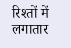रिश्तों में लगातार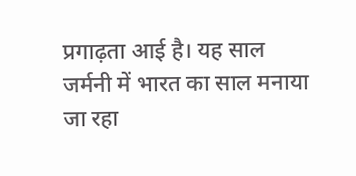प्रगाढ़ता आई है। यह साल जर्मनी में भारत का साल मनाया जा रहा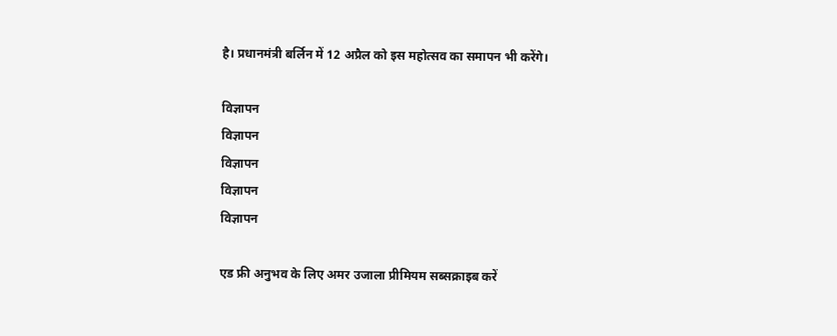है। प्रधानमंत्री बर्लिन में 12 अप्रैल को इस महोत्सव का समापन भी करेंगे।

विज्ञापन
विज्ञापन
विज्ञापन
विज्ञापन
विज्ञापन

एड फ्री अनुभव के लिए अमर उजाला प्रीमियम सब्सक्राइब करें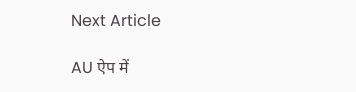Next Article

AU ऐप में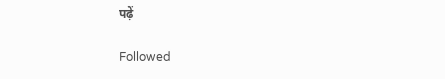पढ़ें

Followed